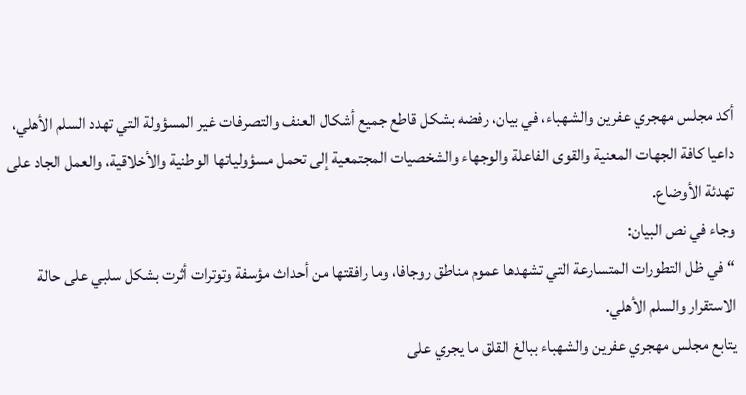أكد مجلس مهجري عفرين والشهباء، في بيان، رفضه بشكل قاطع جميع أشكال العنف والتصرفات غير المسؤولة التي تهدد السلم الأهلي، داعيا كافة الجهات المعنية والقوى الفاعلة والوجهاء والشخصيات المجتمعية إلى تحمل مسؤولياتها الوطنية والأخلاقية، والعمل الجاد على تهدئة الأوضاع.
وجاء في نص البيان:
“في ظل التطورات المتسارعة التي تشهدها عموم مناطق روجافا، وما رافقتها من أحداث مؤسفة وتوترات أثرت بشكل سلبي على حالة الاستقرار والسلم الأهلي.
يتابع مجلس مهجري عفرين والشهباء ببالغ القلق ما يجري على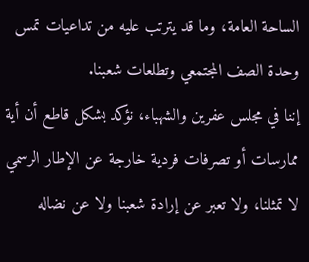الساحة العامة، وما قد يترتب عليه من تداعيات تمس وحدة الصف المجتمعي وتطلعات شعبنا.
إننا في مجلس عفرين والشهباء، نؤكد بشكل قاطع أن أية ممارسات أو تصرفات فردية خارجة عن الإطار الرسمي لا تمثلنا، ولا تعبر عن إرادة شعبنا ولا عن نضاله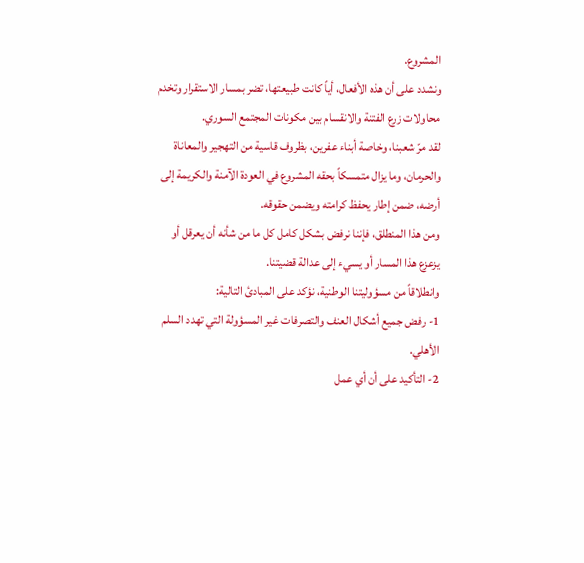المشروع.
ونشدد على أن هذه الأفعال، أياً كانت طبيعتها، تضر بمسار الاستقرار وتخدم محاولات زرع الفتنة والانقسام بين مكونات المجتمع السوري.
لقد مرّ شعبنا، وخاصة أبناء عفرين، بظروف قاسية من التهجير والمعاناة والحرمان، وما يزال متمسكاً بحقه المشروع في العودة الآمنة والكريمة إلى أرضه، ضمن إطار يحفظ كرامته ويضمن حقوقه.
ومن هذا المنطلق، فإننا نرفض بشكل كامل كل ما من شأنه أن يعرقل أو يزعزع هذا المسار أو يسيء إلى عدالة قضيتنا.
وانطلاقاً من مسؤوليتنا الوطنية، نؤكد على المبادئ التالية:
1- رفض جميع أشكال العنف والتصرفات غير المسؤولة التي تهدد السلم الأهلي.
2- التأكيد على أن أي عمل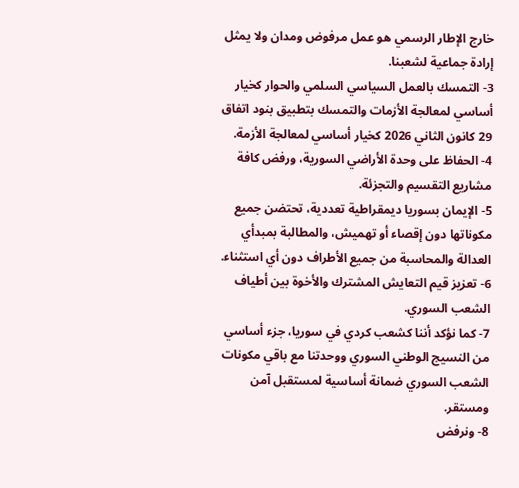خارج الإطار الرسمي هو عمل مرفوض ومدان ولا يمثل إرادة جماعية لشعبنا.
3- التمسك بالعمل السياسي السلمي والحوار كخيار أساسي لمعالجة الأزمات والتمسك بتطبيق بنود اتفاق 29 كانون الثاني 2026 كخيار أساسي لمعالجة الأزمة.
4- الحفاظ على وحدة الأراضي السورية، ورفض كافة مشاريع التقسيم والتجزئة.
5- الإيمان بسوريا ديمقراطية تعددية، تحتضن جميع مكوناتها دون إقصاء أو تهميش، والمطالبة بمبدأي العدالة والمحاسبة من جميع الأطراف دون أي استثناء.
6- تعزيز قيم التعايش المشترك والأخوة بين أطياف الشعب السوري.
7- كما نؤكد أننا كشعب كردي في سوريا، جزء أساسي من النسيج الوطني السوري ووحدتنا مع باقي مكونات الشعب السوري ضمانة أساسية لمستقبل آمن ومستقر.
8- ونرفض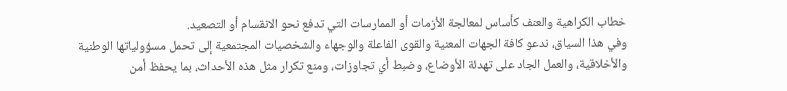خطاب الكراهية والعنف كأساس لمعالجة الأزمات أو الممارسات التي تدفع نحو الانقسام أو التصعيد.
وفي هذا السياق، ندعو كافة الجهات المعنية والقوى الفاعلة والوجهاء والشخصيات المجتمعية إلى تحمل مسؤولياتها الوطنية والأخلاقية، والعمل الجاد على تهدئة الأوضاع، وضبط أي تجاوزات، ومنع تكرار مثل هذه الأحداث، بما يحفظ أمن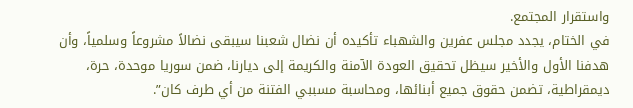واستقرار المجتمع.
في الختام، يجدد مجلس عفرين والشهباء تأكيده أن نضال شعبنا سيبقى نضالاً مشروعاً وسلمياً، وأن هدفنا الأول والأخير سيظل تحقيق العودة الآمنة والكريمة إلى ديارنا، ضمن سوريا موحدة، حرة، ديمقراطية، تضمن حقوق جميع أبنائها، ومحاسبة مسببي الفتنة من أي طرف كان”.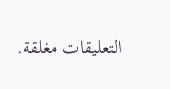التعليقات مغلقة.